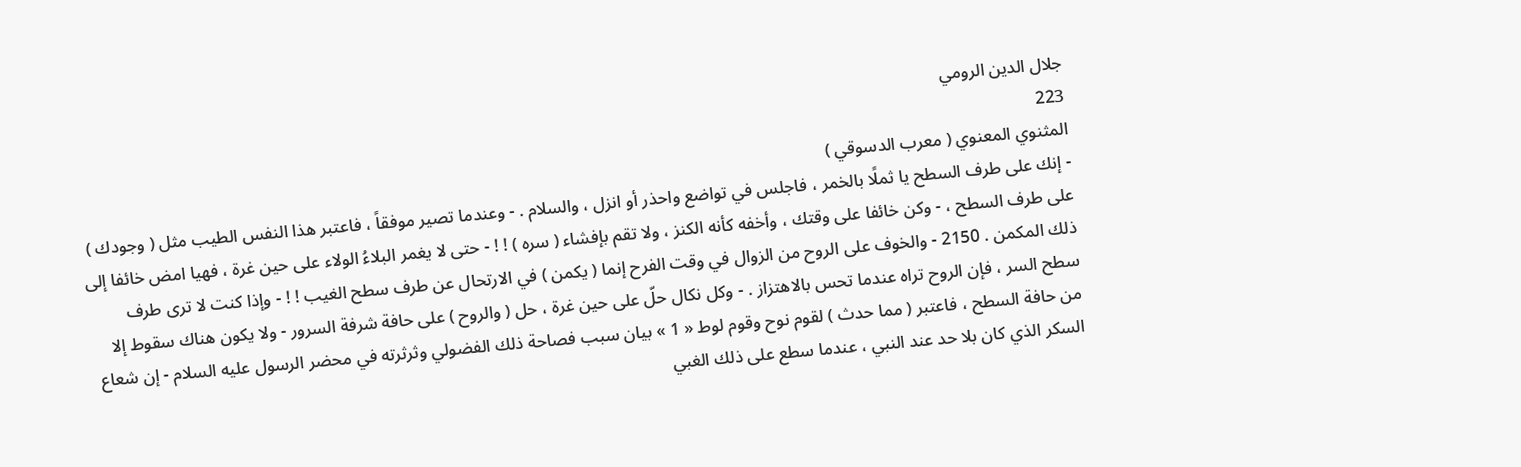جلال الدين الرومي
223
المثنوي المعنوي ( معرب الدسوقي )
- إنك على طرف السطح يا ثملًا بالخمر ، فاجلس في تواضع واحذر أو انزل ، والسلام . - وعندما تصير موفقاً ، فاعتبر هذا النفس الطيب مثل ( وجودك ) على طرف السطح ، - وكن خائفا على وقتك ، وأخفه كأنه الكنز ، ولا تقم بإفشاء ( سره ) ! ! - حتى لا يغمر البلاءُ الولاء على حين غرة ، فهيا امض خائفا إلى ذلك المكمن . 2150 - والخوف على الروح من الزوال في وقت الفرح إنما ( يكمن ) في الارتحال عن طرف سطح الغيب ! ! - وإذا كنت لا ترى طرف سطح السر ، فإن الروح تراه عندما تحس بالاهتزاز . - وكل نكال حلّ على حين غرة ، حل ( والروح ) على حافة شرفة السرور - ولا يكون هناك سقوط إلا من حافة السطح ، فاعتبر ( مما حدث ) لقوم نوح وقوم لوط « 1 » بيان سبب فصاحة ذلك الفضولي وثرثرته في محضر الرسول عليه السلام - إن شعاع السكر الذي كان بلا حد عند النبي ، عندما سطع على ذلك الغبي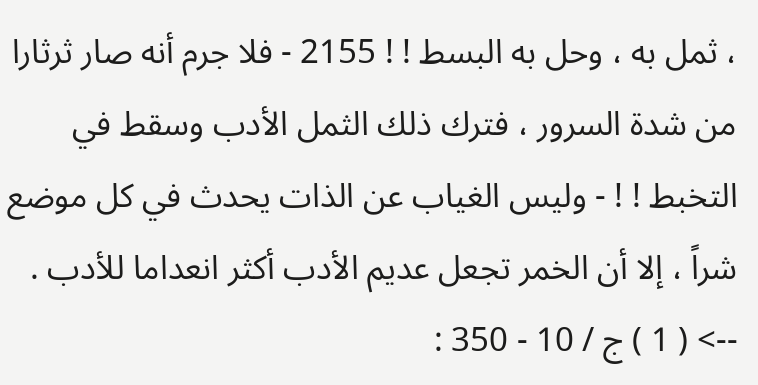، ثمل به ، وحل به البسط ! ! 2155 - فلا جرم أنه صار ثرثارا من شدة السرور ، فترك ذلك الثمل الأدب وسقط في التخبط ! ! - وليس الغياب عن الذات يحدث في كل موضع شراً ، إلا أن الخمر تجعل عديم الأدب أكثر انعداما للأدب .
--> ( 1 ) ج / 10 - 350 :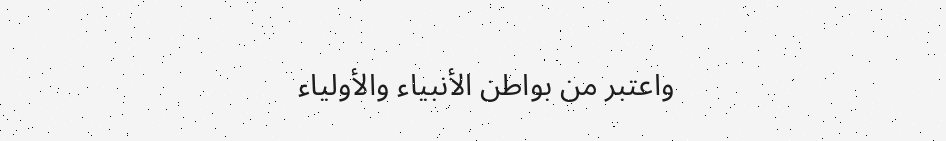واعتبر من بواطن الأنبياء والأولياء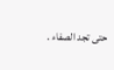حتى تجد الصفاء .